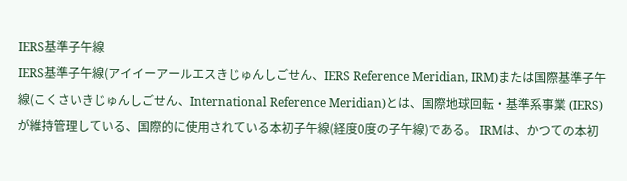IERS基準子午線
IERS基準子午線(アイイーアールエスきじゅんしごせん、IERS Reference Meridian, IRM)または国際基準子午線(こくさいきじゅんしごせん、International Reference Meridian)とは、国際地球回転・基準系事業 (IERS) が維持管理している、国際的に使用されている本初子午線(経度0度の子午線)である。 IRMは、かつての本初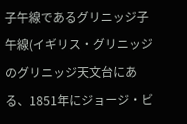子午線であるグリニッジ子午線(イギリス・グリニッジのグリニッジ天文台にある、1851年にジョージ・ビ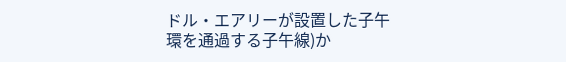ドル・エアリーが設置した子午環を通過する子午線)か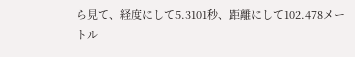ら見て、経度にして5.3101秒、距離にして102.478メートル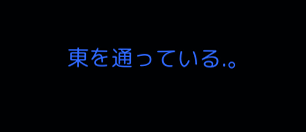東を通っている.。